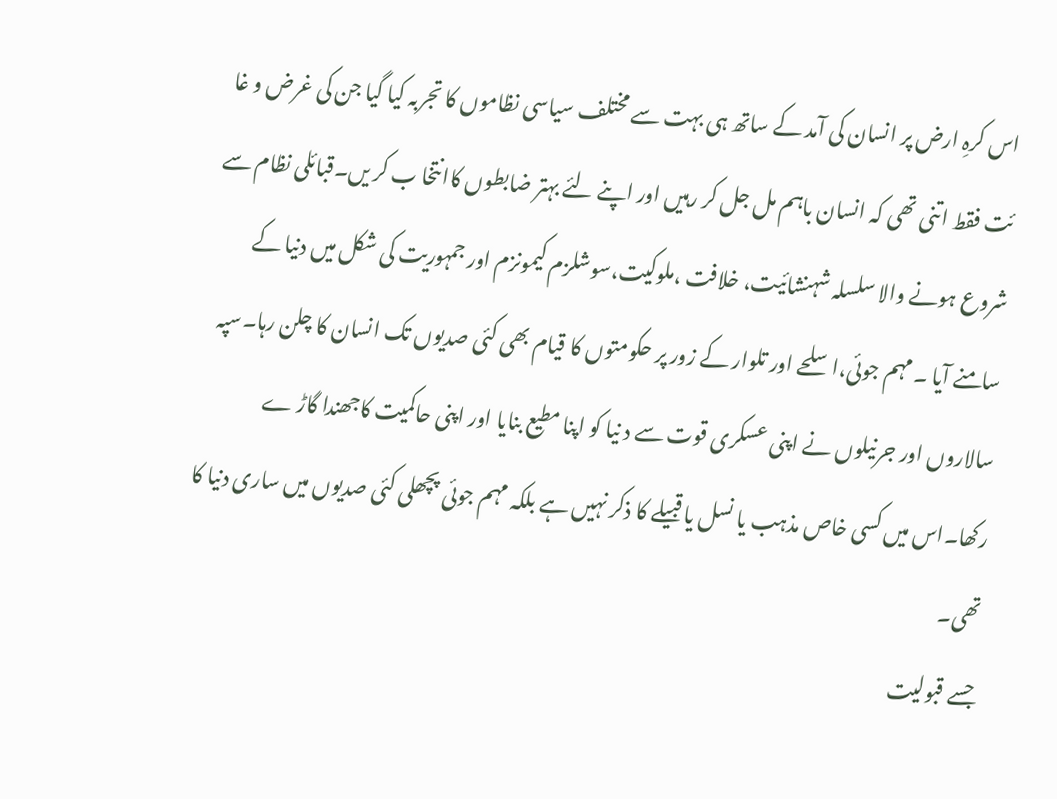اس کرہِ ارض پر انسان کی آمد کے ساتھ ہی بہت سے مختلف سیاسی نظاموں کا تجربہ کیا گیا جن کی غرض و غا ئت فقط اتنی تھی کہ انسان باہم مل جل کر رہیں اور اپنے لئے بہتر ضابطوں کاانتخا ب کر یں۔قبائلی نظام سے شروع ہونے والا سلسلہ شہنشائیت، خلافت ،ملوکیت،سوشلزم کیمونزم اور جمہوریت کی شکل میں دنیا کے سامنے آیا ۔مہم جوئی،اسلحے اور تلوار کے زور پر حکومتوں کا قیام بھی کئی صدیوں تک انسان کا چلن رہا۔سپہ سالاروں اور جرنیلوں نے اپنی عسکری قوت سے د نیا کو اپنا مطیع بنایا اور اپنی حاکمیت کاجھندا گاڑ ے رکھا۔اس میں کسی خاص مذہب یا نسل یا قبیلے کا ذکر نہیں ہے بلکہ مہم جوئی پچھلی کئی صدیوں میں ساری دنیا کا تھی۔
جسے قبولیت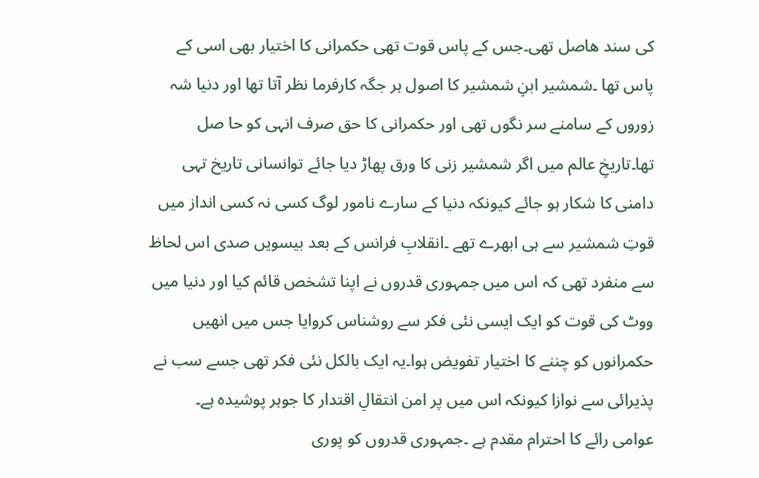کی سند ھاصل تھی۔جس کے پاس قوت تھی حکمرانی کا اختیار بھی اسی کے پاس تھا ۔شمشیر ابنِ شمشیر کا اصول ہر جگہ کارفرما نظر آتا تھا اور دنیا شہ زوروں کے سامنے سر نگوں تھی اور حکمرانی کا حق صرف انہی کو حا صل تھا۔تاریخِ عالم میں اگر شمشیر زنی کا ورق پھاڑ دیا جائے توانسانی تاریخ تہی دامنی کا شکار ہو جائے کیونکہ دنیا کے سارے نامور لوگ کسی نہ کسی انداز میں قوتِ شمشیر سے ہی ابھرے تھے ۔انقلابِ فرانس کے بعد بیسویں صدی اس لحاظ سے منفرد تھی کہ اس میں جمہوری قدروں نے اپنا تشخص قائم کیا اور دنیا میں ووٹ کی قوت کو ایک ایسی نئی فکر سے روشناس کروایا جس میں انھیں حکمرانوں کو چننے کا اختیار تفویض ہوا۔یہ ایک بالکل نئی فکر تھی جسے سب نے پذیرائی سے نوازا کیونکہ اس میں پر امن انتقالِ اقتدار کا جوہر پوشیدہ ہے۔
عوامی رائے کا احترام مقدم ہے ۔جمہوری قدروں کو پوری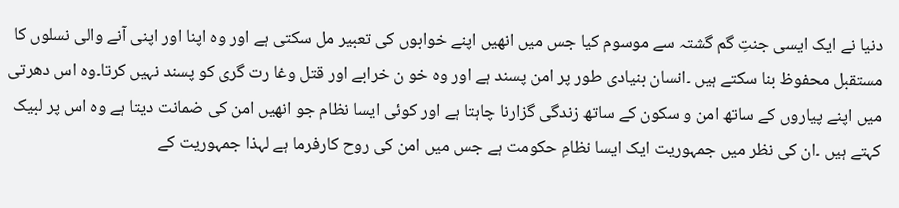دنیا نے ایک ایسی جنتِ گم گشتہ سے موسوم کیا جس میں انھیں اپنے خوابوں کی تعبیر مل سکتی ہے اور وہ اپنا اور اپنی آنے والی نسلوں کا مستقبل محفوظ بنا سکتے ہیں ۔انسان بنیادی طور پر امن پسند ہے اور وہ خو ن خرابے اور قتل وغا رت گری کو پسند نہیں کرتا۔وہ اس دھرتی میں اپنے پیاروں کے ساتھ امن و سکون کے ساتھ زندگی گزارنا چاہتا ہے اور کوئی ایسا نظام جو انھیں امن کی ضمانت دیتا ہے وہ اس پر لبیک کہتے ہیں ۔ان کی نظر میں جمہوریت ایک ایسا نظامِ حکومت ہے جس میں امن کی روح کارفرما ہے لہذا جمہوریت کے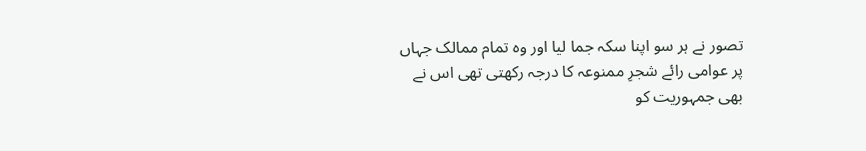تصور نے ہر سو اپنا سکہ جما لیا اور وہ تمام ممالک جہاں پر عوامی رائے شجرِ ممنوعہ کا درجہ رکھتی تھی اس نے بھی جمہوریت کو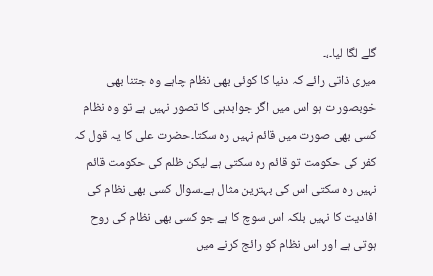گلے لگا لیا۔،۔
میری ذاتی رائے کہ دنیا کا کوئی بھی نظام چاہے وہ جتنا بھی خوبصور ت ہو اس میں اگر جوابدہی کا تصور نہیں ہے تو وہ نظام کسی بھی صورت میں قائم نہیں رہ سکتا۔حضرت علی کا یہ قول کہ کفر کی حکومت تو قائم رہ سکتی ہے لیکن ظلم کی حکومت قائم نہیں رہ سکتی اس کی بہترین مثال ہے۔سوال کسی بھی نظام کی افادیت کا نہیں بلکہ اس سوچ کا ہے جو کسی بھی نظام کی روح ہوتی ہے اور اس نظام کو رائج کرنے میں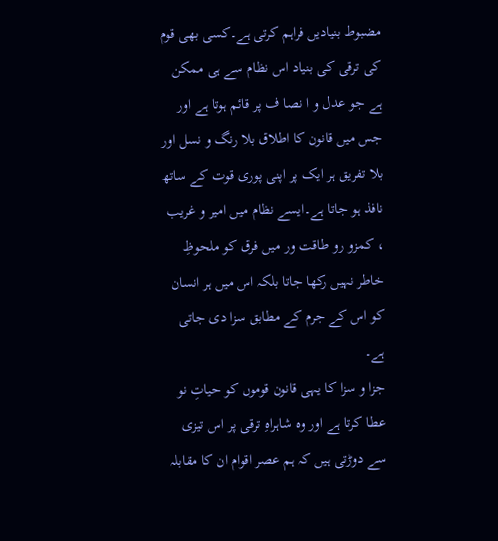مضبوط بنیادیں فراہم کرتی ہے۔کسی بھی قوم کی ترقی کی بنیاد اس نظام سے ہی ممکن ہے جو عدل و ا نصا ف پر قائم ہوتا ہے اور جس میں قانون کا اطلاق بلا رنگ و نسل اور بلا تفریق ہر ایک پر اپنی پوری قوت کے ساتھ نافذ ہو جاتا ہے۔ایسے نظام میں امیر و غریب ، کمزو رو طاقت ور میں فرق کو ملحوظِ خاطر نہیں رکھا جاتا بلکہ اس میں ہر انسان کو اس کے جرم کے مطابق سزا دی جاتی ہے۔
جزا و سزا کا یہی قانون قوموں کو حیاتِ نو عطا کرتا ہے اور وہ شاہراہِ ترقی پر اس تیزی سے دوڑتی ہیں کہ ہم عصر اقوام ان کا مقابلہ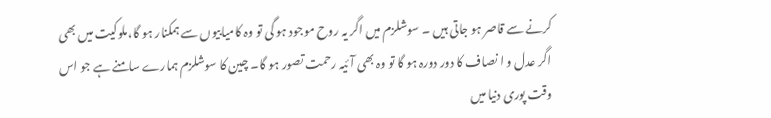کرنے سے قاصر ہو جاتی ہیں ۔ سوشلزم میں اگر یہ روح موجود ہو گی تو وہ کامیابیوں سے ہمکنار ہو گا،ملوکیت میں بھی اگر عدل و ا نصاف کا دور دورہ ہو گا تو وہ بھی آ ئیہ رحمت تصور ہو گا۔ چین کا سوشلزم ہمارے سامنے ہے جو اس وقت پوری دنیا میں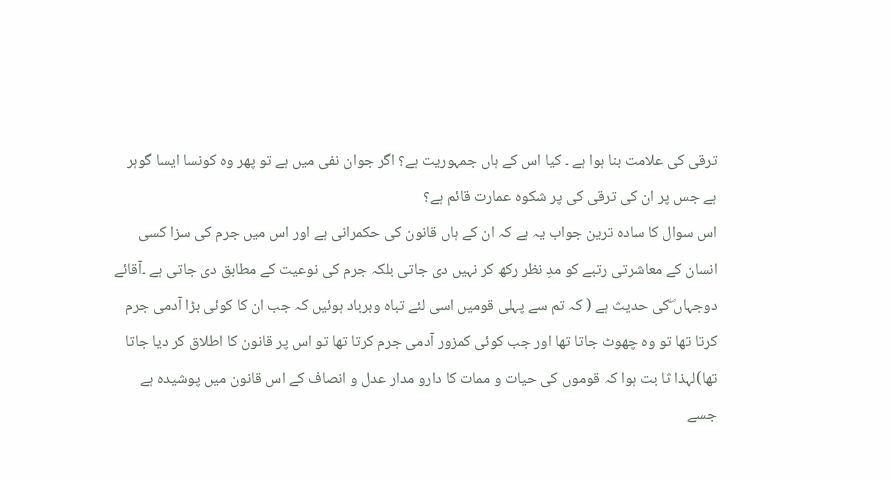ترقی کی علامت بنا ہوا ہے ۔ کیا اس کے ہاں جمہوریت ہے؟ اگر جوان نفی میں ہے تو پھر وہ کونسا ایسا گوہر ہے جس پر ان کی ترقی کی پر شکوہ عمارت قائم ہے؟
اس سوال کا سادہ ترین جواب یہ ہے کہ ان کے ہاں قانون کی حکمرانی ہے اور اس میں جرم کی سزا کسی انسان کے معاشرتی رتبے کو مدِ نظر رکھ کر نہیں دی جاتی بلکہ جرم کی نوعیت کے مطابق دی جاتی ہے ۔آقائے دوجہاں ۖکی حدیث ہے ( کہ تم سے پہلی قومیں اسی لئے تباہ وبرباد ہوئیں کہ جب ان کا کوئی بڑا آدمی جرم کرتا تھا تو وہ چھوٹ جاتا تھا اور جب کوئی کمزور آدمی جرم کرتا تھا تو اس پر قانون کا اطلاق کر دیا جاتا تھا)لہذا ثا بت ہوا کہ قوموں کی حیات و ممات کا دارو مدار عدل و انصاف کے اس قانون میں پوشیدہ ہے جسے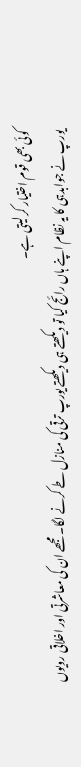کوئی بھی قوم اختیار کر لیتی ہے۔
یورپ نے جوابدہی کا یہ نظام اپنے ہاں رائج کیا تو دیکھتے ہی دیکھتے یورپ ترقی کی منازل طے کرنے لگا۔ مجھے ان کی معاشرتی اور اخلاقی رویوں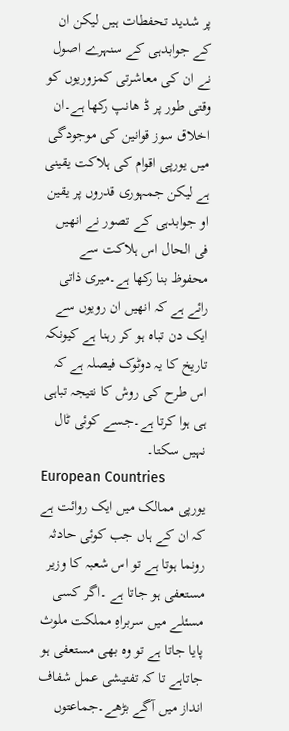پر شدید تحفطات ہیں لیکن ان کے جوابدہی کے سنہرے اصول نے ان کی معاشرتی کمزوریوں کو وقتی طور پر ڈ ھانپ رکھا ہے۔ان اخلاق سوز قوانین کی موجودگی میں یورپی اقوام کی ہلاکت یقینی ہے لیکن جمہوری قدروں پر یقین او جوابدہی کے تصور نے انھیں فی الحال اس ہلاکت سے محفوظ بنا رکھا ہے۔میری ذاتی رائے ہے کہ انھیں ان رویوں سے ایک دن تباہ ہو کر رہنا ہے کیونکہ تاریخ کا یہ دوٹوک فیصلہ ہے کہ اس طرح کی روش کا نتیجہ تباہی ہی ہوا کرتا ہے۔جسے کوئی ٹال نہیں سکتا۔
European Countries
یورپی ممالک میں ایک روائت ہے کہ ان کے ہاں جب کوئی حادثہ رونما ہوتا ہے تو اس شعبہ کا وزیر مستعفی ہو جاتا ہے ۔اگر کسی مسئلے میں سربراہِ مملکت ملوث پایا جاتا ہے تو وہ بھی مستعفی ہو جاتاہے تا کہ تفتیشی عمل شفاف انداز میں آگے بڑھے۔جماعتوں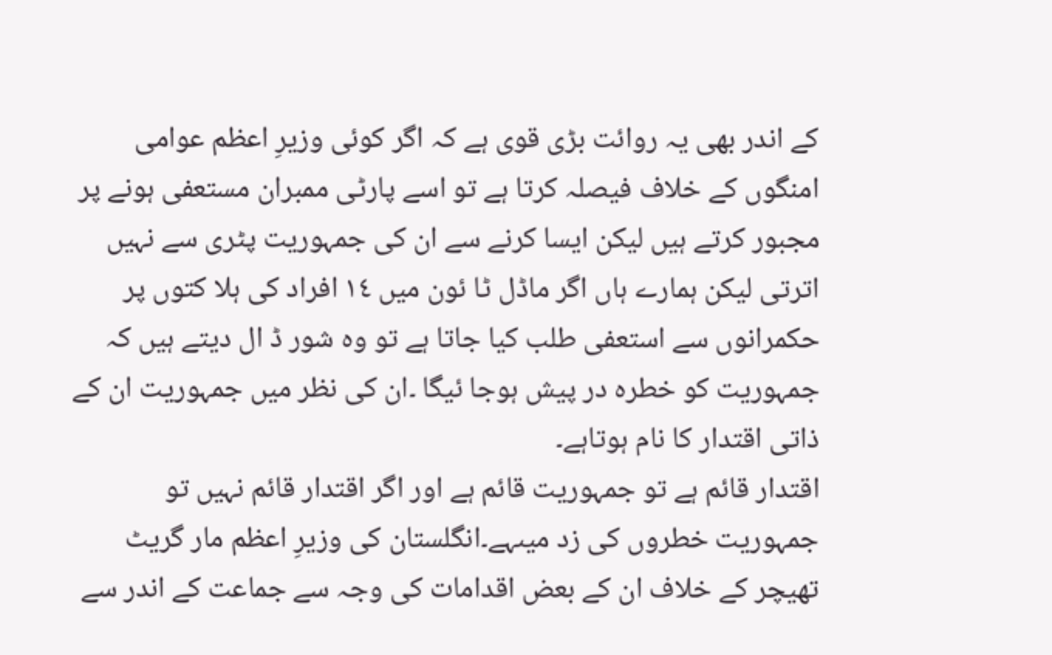کے اندر بھی یہ روائت بڑی قوی ہے کہ اگر کوئی وزیرِ اعظم عوامی امنگوں کے خلاف فیصلہ کرتا ہے تو اسے پارٹی ممبران مستعفی ہونے پر مجبور کرتے ہیں لیکن ایسا کرنے سے ان کی جمہوریت پٹری سے نہیں اترتی لیکن ہمارے ہاں اگر ماڈل ٹا ئون میں ١٤ افراد کی ہلا کتوں پر حکمرانوں سے استعفی طلب کیا جاتا ہے تو وہ شور ڈ ال دیتے ہیں کہ جمہوریت کو خطرہ در پیش ہوجا ئیگا ۔ان کی نظر میں جمہوریت ان کے ذاتی اقتدار کا نام ہوتاہے۔
اقتدار قائم ہے تو جمہوریت قائم ہے اور اگر اقتدار قائم نہیں تو جمہوریت خطروں کی زد میںہے۔انگلستان کی وزیرِ اعظم مار گریٹ تھیچر کے خلاف ان کے بعض اقدامات کی وجہ سے جماعت کے اندر سے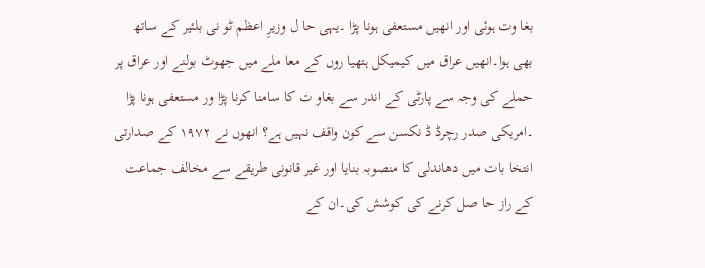بغا وت ہوئی اور انھیں مستعفی ہونا پڑا ۔یہی حا ل وزیرِ اعظم ٹو نی بلئیر کے ساتھ بھی ہوا۔انھیں عراق میں کیمیکل ہتھیا روں کے معا ملے میں جھوٹ بولنے اور عراق پر حملے کی وجہ سے پارٹی کے اندر سے بغاو ت کا سامنا کرنا پڑا ور مستعفی ہونا پڑا ۔امریکی صدر رچرڈ ڈ نکسن سے کون واقف نہیں ہے؟ انھوں نے ١٩٧٢ کے صدارتی انتخا بات میں دھاندلی کا منصوبہ بنایا اور غیر قانونی طریقے سے مخالف جماعت کے راز حا صل کرنے کی کوشش کی۔ان کے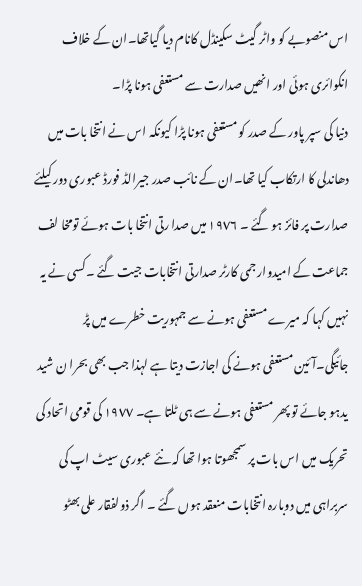اس منصوبے کو واٹر گیٹ سکینڈل کانام دیا گیاتھا۔ان کے خلاف انکوائری ہوئی اور انھیں صدارت سے مستعفی ہونا پڑا۔
دنیا کی سپر پاور کے صدر کو مستعفی ہونا پڑا کیونکہ اس نے انتخا بات میں دھاندلی کا ارتکاب کیا تھا۔ان کے نائب صدر جیرالڈ فورڈ عبوری دور کیلئے صدارت پر فائز ہو گئے ۔ ١٩٧٦ میں صدا رتی انتخا بات ہوئے تومخا لف جماعت کے امیدوار جمی کارٹر صدارتی انتخابات جیت گئے ۔کسی نے یہ نہیں کہا کہ میرے مستعفی ہونے سے جمہوریت خطرے میں پڑ جائیگی۔آئین مستعفی ہونے کی اجازت دیتا ہے لہذا جب بھی بحرا ن شید یدہو جائے تو پھر مستعفی ہونے سے ہی ٹلتا ہے۔ ١٩٧٧ کی قومی اتحاد کی تحریک میں اس بات پر سمجھوتا ہوا تھا کہ نئے عبوری سیٹ اپ کی سربراہی میں دوبارہ انتخابات منعقد ہوں گئے ۔ اگر ذولفقار علی بھٹو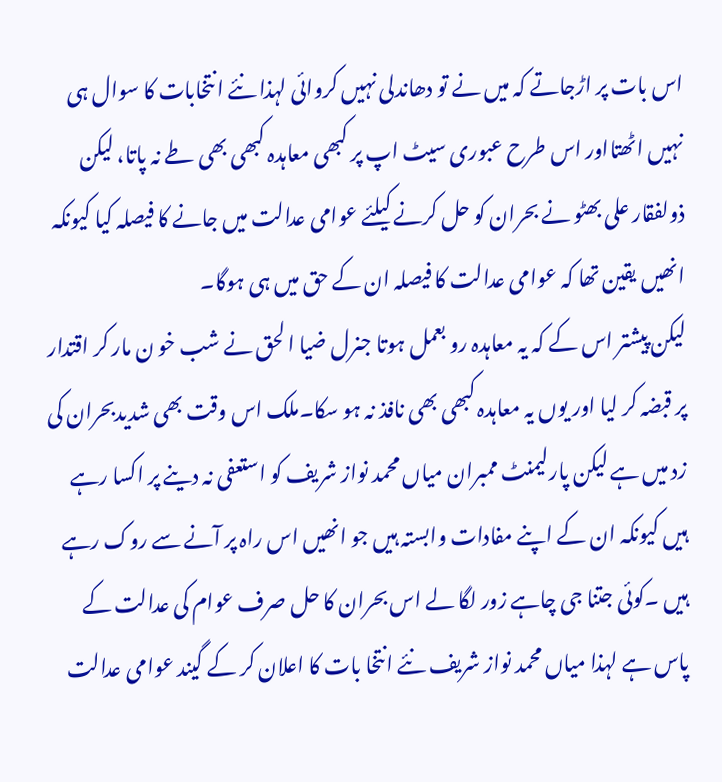اس بات پر اڑجاتے کہ میں نے تو دھاندلی نہیں کروائی لہذا نئے انتخابات کا سوال ہی نہیں اٹھتااور اس طرح عبوری سیٹ اپ پر کبھی معاہدہ کبھی بھی طے نہ پاتا، لیکن ذولفقار علی بھٹو نے بحران کو حل کرنے کیلئے عوامی عدالت میں جانے کا فیصلہ کیا کیونکہ انھیں یقین تھا کہ عوامی عدالت کا فیصلہ ان کے حق میں ہی ہوگا۔
لیکن پیشتر اس کے کہ یہ معاہدہ رو بعمل ہوتا جنرل ضیا ا لحق نے شب خو ن مار کر اقتدار پر قبضہ کر لیا اور یوں یہ معاہدہ کبھی بھی نافذ نہ ہو سکا۔ملک اس وقت بھی شدیدبحران کی زد میں ہے لیکن پارلیمنٹ ممبران میاں محمد نواز شریف کو استعفی نہ دینے پر اکسا رہے ہیں کیونکہ ان کے اپنے مفادات وابستہ ہیں جو انھیں اس راہ پر آنے سے روک رہے ہیں ۔کوئی جتنا جی چاہے زور لگا لے اس بحران کا حل صرف عوام کی عدالت کے پاس ہے لہذا میاں محمد نواز شریف نئے انتخا بات کا اعلان کر کے گیند عوامی عدالت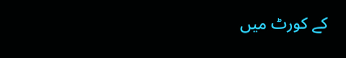کے کورٹ میں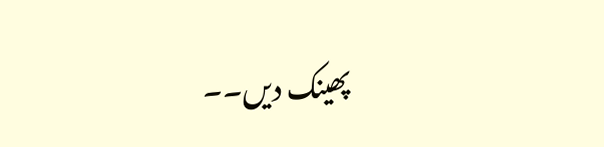پھینک دیں۔۔